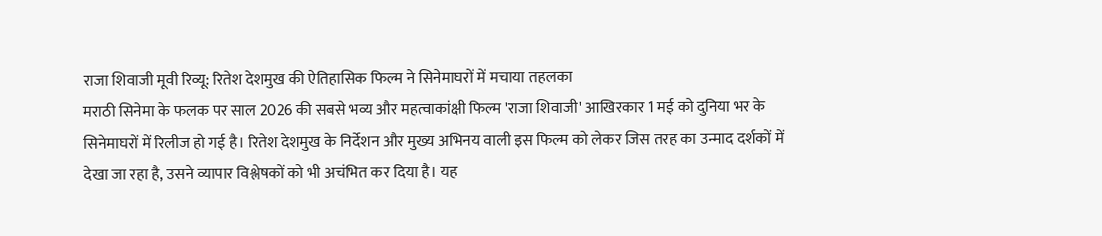राजा शिवाजी मूवी रिव्यू: रितेश देशमुख की ऐतिहासिक फिल्म ने सिनेमाघरों में मचाया तहलका
मराठी सिनेमा के फलक पर साल 2026 की सबसे भव्य और महत्वाकांक्षी फिल्म 'राजा शिवाजी' आखिरकार 1 मई को दुनिया भर के सिनेमाघरों में रिलीज हो गई है। रितेश देशमुख के निर्देशन और मुख्य अभिनय वाली इस फिल्म को लेकर जिस तरह का उन्माद दर्शकों में देखा जा रहा है, उसने व्यापार विश्लेषकों को भी अचंभित कर दिया है। यह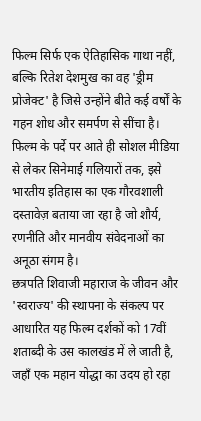फिल्म सिर्फ एक ऐतिहासिक गाथा नहीं, बल्कि रितेश देशमुख का वह 'ड्रीम प्रोजेक्ट' है जिसे उन्होंने बीते कई वर्षों के गहन शोध और समर्पण से सींचा है। फिल्म के पर्दे पर आते ही सोशल मीडिया से लेकर सिनेमाई गलियारों तक, इसे भारतीय इतिहास का एक गौरवशाली दस्तावेज़ बताया जा रहा है जो शौर्य, रणनीति और मानवीय संवेदनाओं का अनूठा संगम है।
छत्रपति शिवाजी महाराज के जीवन और 'स्वराज्य' की स्थापना के संकल्प पर आधारित यह फिल्म दर्शकों को 17वीं शताब्दी के उस कालखंड में ले जाती है, जहाँ एक महान योद्धा का उदय हो रहा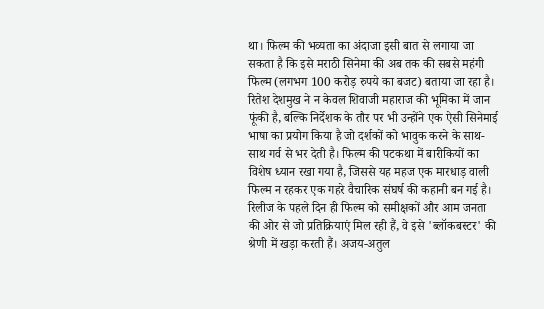था। फिल्म की भव्यता का अंदाजा इसी बात से लगाया जा सकता है कि इसे मराठी सिनेमा की अब तक की सबसे महंगी फिल्म (लगभग 100 करोड़ रुपये का बजट) बताया जा रहा है। रितेश देशमुख ने न केवल शिवाजी महाराज की भूमिका में जान फूंकी है, बल्कि निर्देशक के तौर पर भी उन्होंने एक ऐसी सिनेमाई भाषा का प्रयोग किया है जो दर्शकों को भावुक करने के साथ-साथ गर्व से भर देती है। फिल्म की पटकथा में बारीकियों का विशेष ध्यान रखा गया है, जिससे यह महज एक मारधाड़ वाली फिल्म न रहकर एक गहरे वैचारिक संघर्ष की कहानी बन गई है।
रिलीज के पहले दिन ही फिल्म को समीक्षकों और आम जनता की ओर से जो प्रतिक्रियाएं मिल रही हैं, वे इसे 'ब्लॉकबस्टर' की श्रेणी में खड़ा करती हैं। अजय-अतुल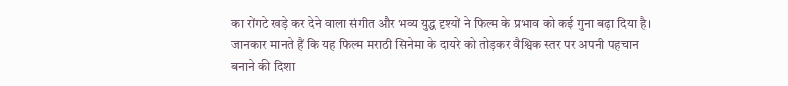का रोंगटे खड़े कर देने वाला संगीत और भव्य युद्ध दृश्यों ने फिल्म के प्रभाव को कई गुना बढ़ा दिया है। जानकार मानते हैं कि यह फिल्म मराठी सिनेमा के दायरे को तोड़कर वैश्विक स्तर पर अपनी पहचान बनाने की दिशा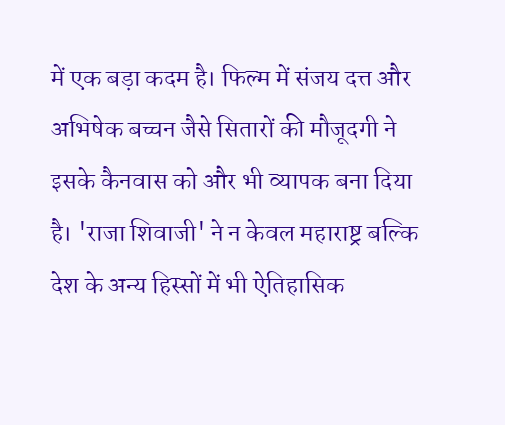में एक बड़ा कदम है। फिल्म में संजय दत्त और अभिषेक बच्चन जैसे सितारों की मौजूदगी ने इसके कैनवास को और भी व्यापक बना दिया है। 'राजा शिवाजी' ने न केवल महाराष्ट्र बल्कि देश के अन्य हिस्सों में भी ऐतिहासिक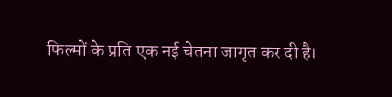फिल्मों के प्रति एक नई चेतना जागृत कर दी है।